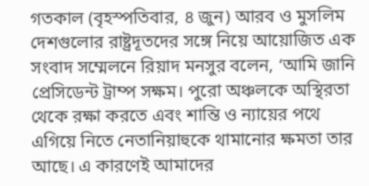গতকাল (বৃহস্পতিবার, ৪ জুন) আরব ও মুসলিম দেশগুলোর রাষ্ট্রদূতদের সঙ্গে নিয়ে আয়োজিত এক সংবাদ সম্মেলনে রিয়াদ মনসুর বলেন, ‘আমি জানি প্রেসিডেন্ট ট্রাম্প সক্ষম। পুরো অঞ্চলকে অস্থিরতা থেকে রক্ষা করতে এবং শান্তি ও ন্যায়ের পথে এগিয়ে নিতে নেতানিয়াহুকে থামানোর ক্ষমতা তার আছে। এ কারণেই আমাদের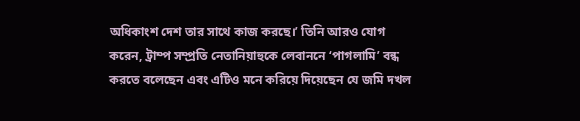অধিকাংশ দেশ তার সাথে কাজ করছে।’ তিনি আরও যোগ করেন, ট্রাম্প সম্প্রতি নেতানিয়াহুকে লেবাননে ‘পাগলামি’ বন্ধ করতে বলেছেন এবং এটিও মনে করিয়ে দিয়েছেন যে জমি দখল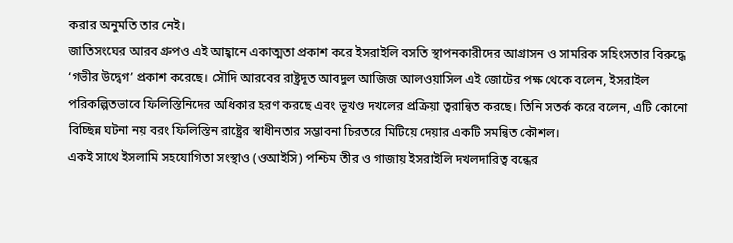করার অনুমতি তার নেই।
জাতিসংঘের আরব গ্রুপও এই আহ্বানে একাত্মতা প্রকাশ করে ইসরাইলি বসতি স্থাপনকারীদের আগ্রাসন ও সামরিক সহিংসতার বিরুদ্ধে ‘গভীর উদ্বেগ’ প্রকাশ করেছে। সৌদি আরবের রাষ্ট্রদূত আবদুল আজিজ আলওয়াসিল এই জোটের পক্ষ থেকে বলেন, ইসরাইল পরিকল্পিতভাবে ফিলিস্তিনিদের অধিকার হরণ করছে এবং ভূখণ্ড দখলের প্রক্রিয়া ত্বরান্বিত করছে। তিনি সতর্ক করে বলেন, এটি কোনো বিচ্ছিন্ন ঘটনা নয় বরং ফিলিস্তিন রাষ্ট্রের স্বাধীনতার সম্ভাবনা চিরতরে মিটিয়ে দেয়ার একটি সমন্বিত কৌশল।
একই সাথে ইসলামি সহযোগিতা সংস্থাও (ওআইসি) পশ্চিম তীর ও গাজায় ইসরাইলি দখলদারিত্ব বন্ধের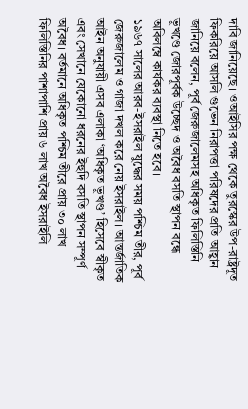দাবি জানিয়েছে। ওআইসির পক্ষ থেকে তুরস্কের উপ-রাষ্ট্রদূত ফিকরিয়ে আসলি গুভেন নিরাপত্তা পরিষদের প্রতি আহ্বান জানিয়ে বলেন, পূর্ব জেরুজালেমসহ অধিকৃত ফিলিস্তিনি ভূখণ্ডে জোরপূর্বক উচ্ছেদ ও অবৈধ বসতি স্থাপন বন্ধে অবিলম্বে কার্যকর ব্যবস্থা নিতে হবে।
১৯৬৭ সালের আরব-ইসরাইল যুদ্ধের সময় পশ্চিম তীর, পূর্ব জেরুজালেম ও গাজা দখল করে নেয় ইসরাইল। আন্তর্জাতিক আইন অনুযায়ী এসব এলাকা ‘অধিকৃত ভূখণ্ড’ হিসেবে স্বীকৃত এবং সেখানে যেকোনো ধরনের ইহুদি বসতি স্থাপন সম্পূর্ণ অবৈধ। বর্তমানে অধিকৃত পশ্চিম তীরে প্রায় ৩০ লাখ ফিলিস্তিনির পাশাপাশি প্রায় ৬ লাখ অবৈধ ইসরাইলি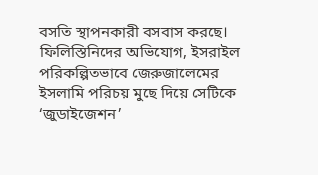বসতি স্থাপনকারী বসবাস করছে। ফিলিস্তিনিদের অভিযোগ, ইসরাইল পরিকল্পিতভাবে জেরুজালেমের ইসলামি পরিচয় মুছে দিয়ে সেটিকে ‘জুডাইজেশন’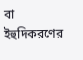বা ইহুদিকরণের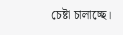চেষ্টা চালাচ্ছে।